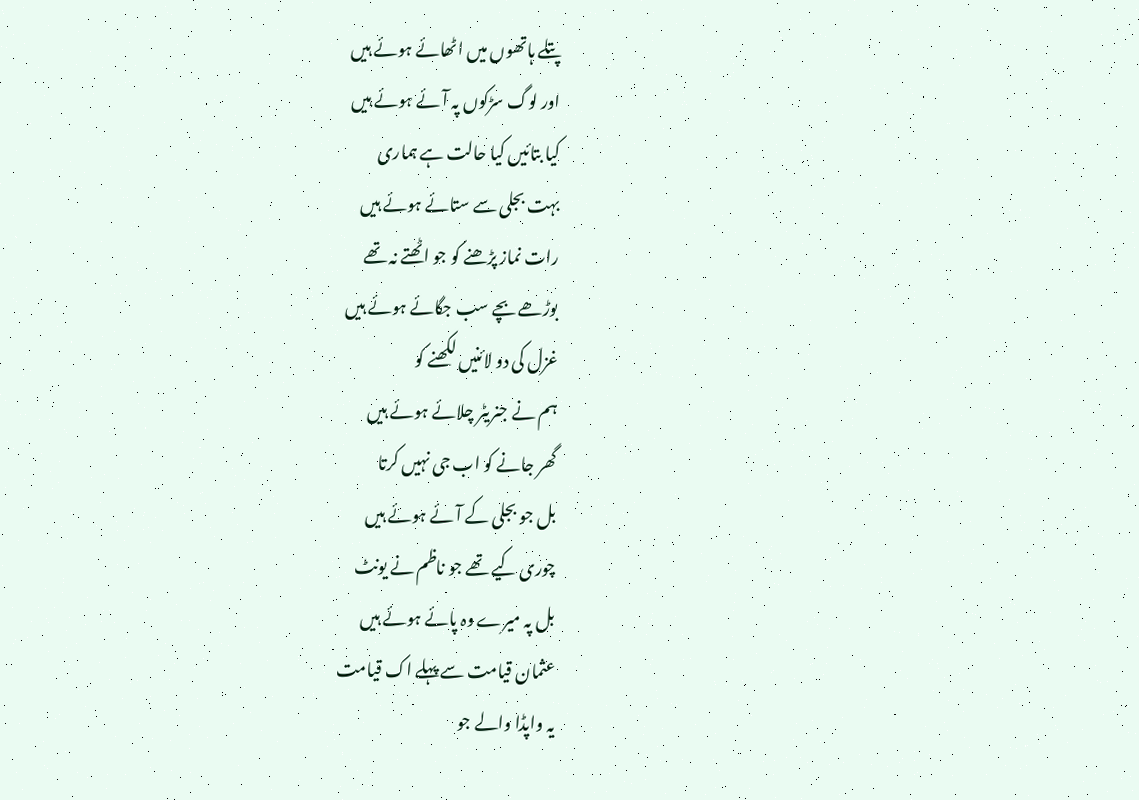پتلے ہاتھوں میں اٹھائے ہوئے ہیں
اور لوگ سڑکوں پہ آئے ہوئے ہیں
کیا بتائیں کیا حالت ہے ہماری
بہت بجلی سے ستائے ہوئے ہیں
رات نماز پڑھنے کو جو اٹھتے نہ تھے
بوڑھے بچے سب جگائے ہوئے ہیں
غزل کی دو لائنیں لکھنے کو
ہم نے جنریٹر چلائے ہوئے ہیں
گھر جانے کو اب جی نہیں کرتا
بل جو بجلی کے آئے ہوئے ہیں
چوری کیے تھے جو ناظم نے یونٹ
بل پہ میرے وہ پائے ہوئے ہیں
عثمان قیامت سے پہلے اک قیامت
یہ واپڈا والے جو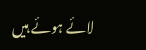لائے ہوئے ہیں